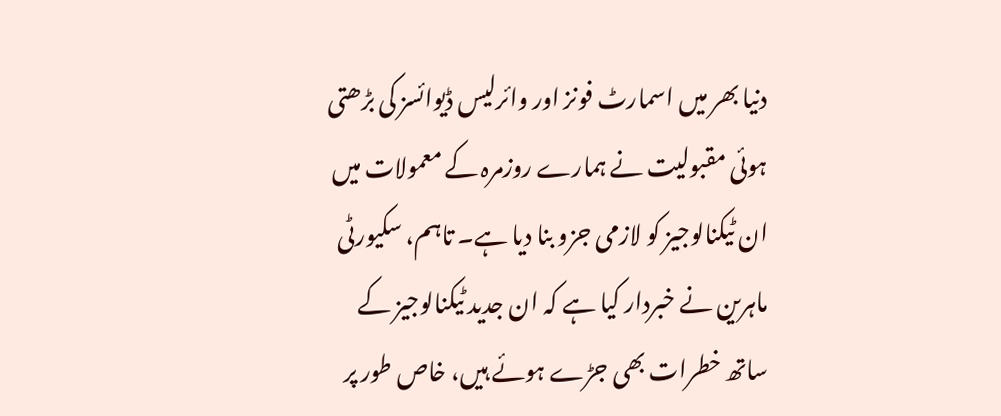دنیا بھر میں اسمارٹ فونز اور وائرلیس ڈیوائسز کی بڑھتی ہوئی مقبولیت نے ہمارے روزمرہ کے معمولات میں ان ٹیکنالوجیز کو لازمی جزو بنا دیا ہے۔ تاہم، سکیورٹی ماہرین نے خبردار کیا ہے کہ ان جدید ٹیکنالوجیز کے ساتھ خطرات بھی جڑے ہوئے ہیں، خاص طور پر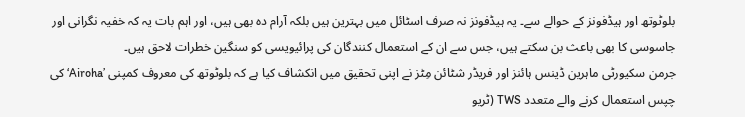بلوٹوتھ اور ہیڈفونز کے حوالے سے۔ یہ ہیڈفونز نہ صرف اسٹائل میں بہترین ہیں بلکہ آرام دہ بھی ہیں، اور اہم بات یہ کہ خفیہ نگرانی اور جاسوسی کا بھی باعث بن سکتے ہیں، جس سے ان کے استعمال کنندگان کی پرائیویسی کو سنگین خطرات لاحق ہیں۔
جرمن سکیورٹی ماہرین ڈینس ہائنز اور فریڈر شٹائن مِٹز نے اپنی تحقیق میں انکشاف کیا ہے کہ بلوٹوتھ کی معروف کمپنی ’Airoha‘ کی چپس استعمال کرنے والے متعدد TWS (ٹریو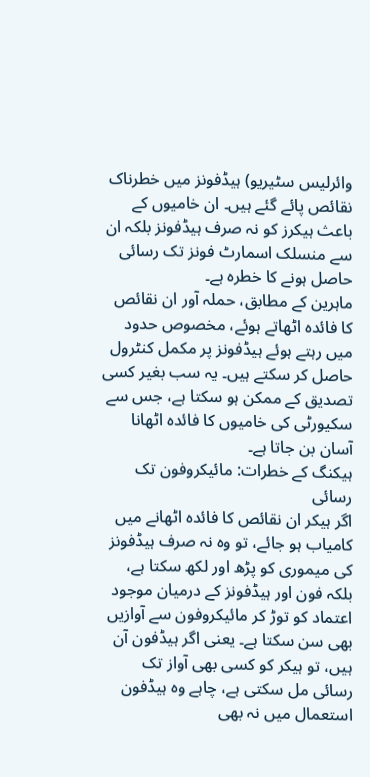وائرلیس سٹیریو) ہیڈفونز میں خطرناک نقائص پائے گئے ہیں۔ ان خامیوں کے باعث ہیکرز کو نہ صرف ہیڈفونز بلکہ ان سے منسلک اسمارٹ فونز تک رسائی حاصل ہونے کا خطرہ ہے۔
ماہرین کے مطابق، حملہ آور ان نقائص کا فائدہ اٹھاتے ہوئے، مخصوص حدود میں رہتے ہوئے ہیڈفونز پر مکمل کنٹرول حاصل کر سکتے ہیں۔ یہ سب بغیر کسی تصدیق کے ممکن ہو سکتا ہے، جس سے سکیورٹی کی خامیوں کا فائدہ اٹھانا آسان بن جاتا ہے۔
ہیکنگ کے خطرات: مائیکروفون تک رسائی
اگر ہیکر ان نقائص کا فائدہ اٹھانے میں کامیاب ہو جائے، تو وہ نہ صرف ہیڈفونز کی میموری کو پڑھ اور لکھ سکتا ہے، بلکہ فون اور ہیڈفونز کے درمیان موجود اعتماد کو توڑ کر مائیکروفون سے آوازیں بھی سن سکتا ہے۔ یعنی اگر ہیڈفون آن ہیں، تو ہیکر کو کسی بھی آواز تک رسائی مل سکتی ہے، چاہے وہ ہیڈفون استعمال میں نہ بھی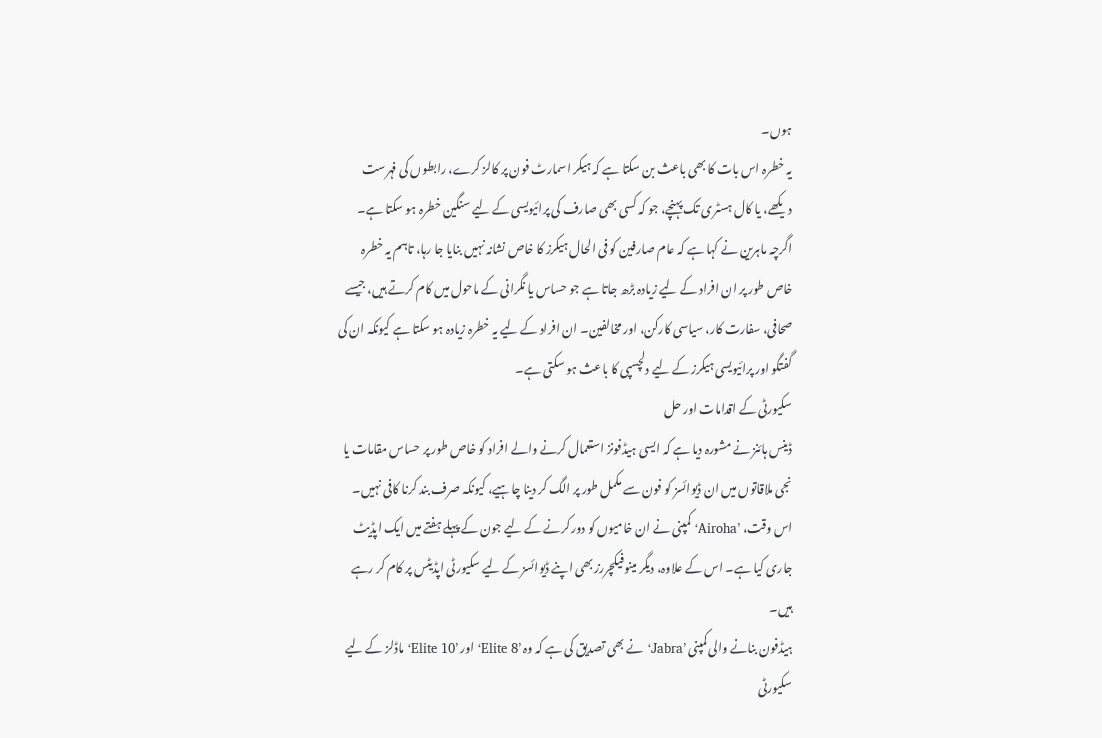ہوں۔
یہ خطرہ اس بات کا بھی باعث بن سکتا ہے کہ ہیکر اسمارٹ فون پر کالز کرے، رابطوں کی فہرست دیکھے، یا کال ہسٹری تک پہنچے، جو کہ کسی بھی صارف کی پرائیویسی کے لیے سنگین خطرہ ہو سکتا ہے۔
اگرچہ ماہرین نے کہا ہے کہ عام صارفین کو فی الحال ہیکرز کا خاص نشانہ نہیں بنایا جا رہا، تاہم یہ خطرہ خاص طور پر ان افراد کے لیے زیادہ بڑھ جاتا ہے جو حساس یا نگرانی کے ماحول میں کام کرتے ہیں، جیسے صحافی، سفارت کار، سیاسی کارکن، اور مخالفین۔ ان افراد کے لیے یہ خطرہ زیادہ ہو سکتا ہے کیونکہ ان کی گفتگو اور پرائیویسی ہیکرز کے لیے دلچسپی کا باعث ہو سکتی ہے۔
سکیورٹی کے اقدامات اور حل
ڈینس ہائنز نے مشورہ دیا ہے کہ ایسی ہیڈفونز استعمال کرنے والے افراد کو خاص طور پر حساس مقامات یا نجی ملاقاتوں میں ان ڈیوائسز کو فون سے مکمل طور پر الگ کر دینا چاہیے، کیونکہ صرف بند کرنا کافی نہیں۔
اس وقت، ’Airoha‘ کمپنی نے ان خامیوں کو دور کرنے کے لیے جون کے پہلے ہفتے میں ایک اپڈیٹ جاری کیا ہے۔ اس کے علاوہ، دیگر مینوفیکچررز بھی اپنے ڈیوائسز کے لیے سکیورٹی اپڈیٹس پر کام کر رہے ہیں۔
ہیڈفون بنانے والی کمپنی ’Jabra‘ نے بھی تصدیق کی ہے کہ وہ ’Elite 8‘ اور ’Elite 10‘ ماڈلز کے لیے سکیورٹی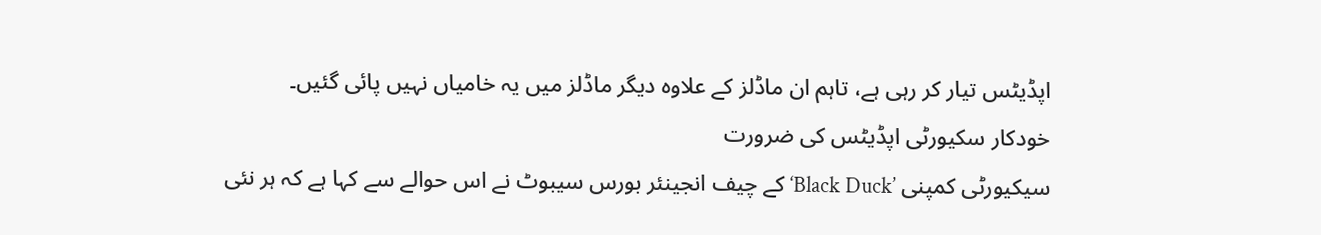اپڈیٹس تیار کر رہی ہے، تاہم ان ماڈلز کے علاوہ دیگر ماڈلز میں یہ خامیاں نہیں پائی گئیں۔
خودکار سکیورٹی اپڈیٹس کی ضرورت
سیکیورٹی کمپنی ’Black Duck‘ کے چیف انجینئر بورس سیبوٹ نے اس حوالے سے کہا ہے کہ ہر نئی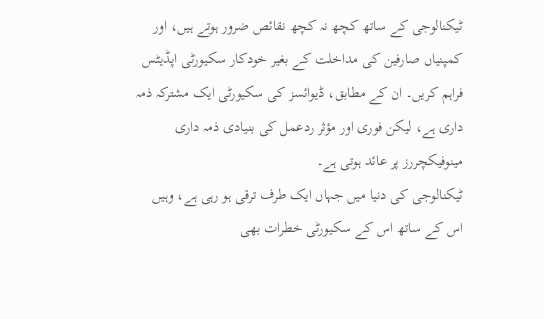ٹیکنالوجی کے ساتھ کچھ نہ کچھ نقائص ضرور ہوتے ہیں، اور کمپنیاں صارفین کی مداخلت کے بغیر خودکار سکیورٹی اپڈیٹس فراہم کریں۔ ان کے مطابق، ڈیوائسز کی سکیورٹی ایک مشترکہ ذمہ داری ہے، لیکن فوری اور مؤثر ردعمل کی بنیادی ذمہ داری مینوفیکچررز پر عائد ہوتی ہے۔
ٹیکنالوجی کی دنیا میں جہاں ایک طرف ترقی ہو رہی ہے، وہیں اس کے ساتھ اس کے سکیورٹی خطرات بھی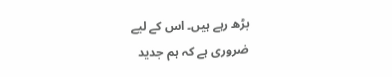بڑھ رہے ہیں۔ اس کے لیے ضروری ہے کہ ہم جدید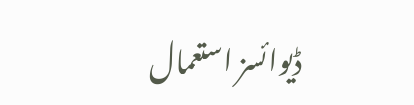ڈیوائسز استعمال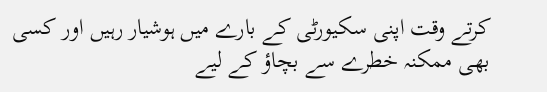کرتے وقت اپنی سکیورٹی کے بارے میں ہوشیار رہیں اور کسی بھی ممکنہ خطرے سے بچاؤ کے لیے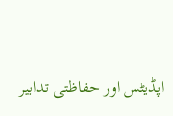اپڈیٹس اور حفاظتی تدابیر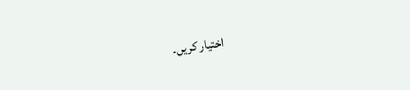اختیار کریں۔